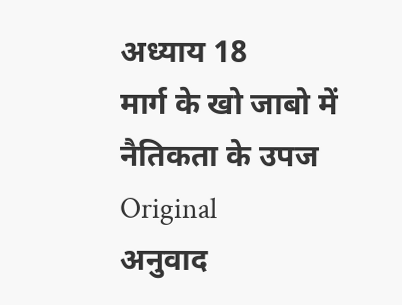अध्याय 18
मार्ग के खो जाबो में नैतिकता के उपज
Original
अनुवाद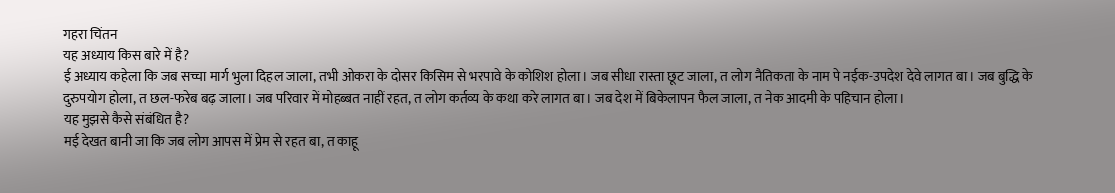गहरा चिंतन
यह अध्याय किस बारे में है?
ई अध्याय कहेला कि जब सच्चा मार्ग भुला दिहल जाला, तभी ओकरा के दोसर किसिम से भरपावे के कोशिश होला। जब सीधा रास्ता छूट जाला, त लोग नैतिकता के नाम पे नईक-उपदेश देवे लागत बा। जब बुद्धि के दुरुपयोग होला, त छल-फरेब बढ़ जाला। जब परिवार में मोहब्बत नाहीं रहत, त लोग कर्तव्य के कथा करे लागत बा। जब देश में बिकेलापन फैल जाला, त नेक आदमी के पहिचान होला।
यह मुझसे कैसे संबंधित है?
मई देखत बानी जा कि जब लोग आपस में प्रेम से रहत बा, त काहू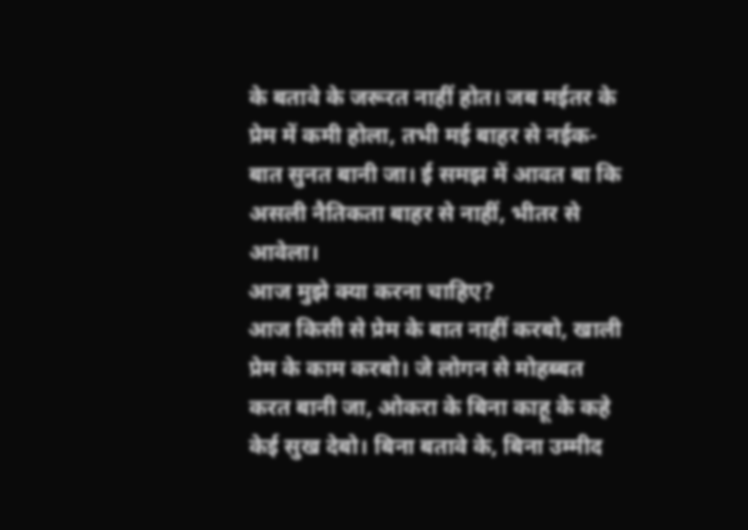के बतावे के जरूरत नाहीं होत। जब मईतर के प्रेम में कमी होला, तभी मई बाहर से नईक-बात सुनत बानी जा। ई समझ में आवत बा कि असली नैतिकता बाहर से नाहीं, भीतर से आवेला।
आज मुझे क्या करना चाहिए?
आज किसी से प्रेम के बात नाहीं करबो, खाली प्रेम के काम करबो। जे लोगन से मोहब्बत करत बानी जा, ओकरा के बिना काहू के कहे केई सुख देबो। बिना बतावे के, बिना उम्मीद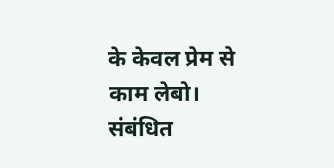के केवल प्रेम से काम लेबो।
संबंधित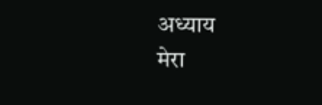अध्याय
मेरा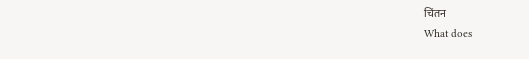चिंतन
What does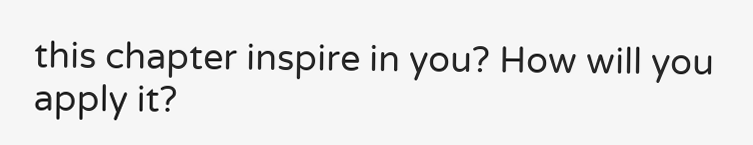this chapter inspire in you? How will you apply it?